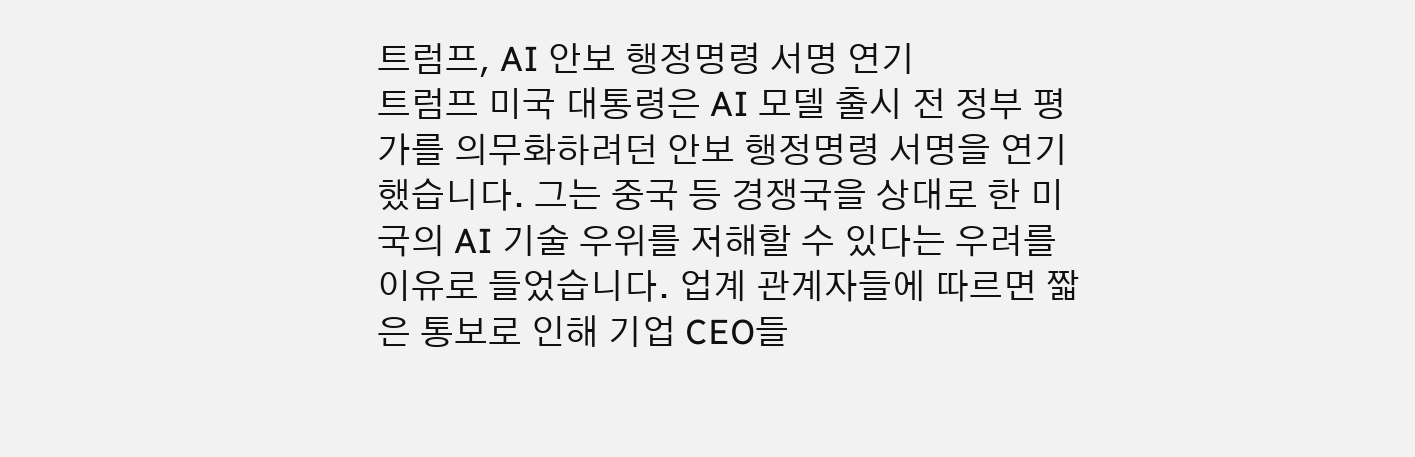트럼프, AI 안보 행정명령 서명 연기
트럼프 미국 대통령은 AI 모델 출시 전 정부 평가를 의무화하려던 안보 행정명령 서명을 연기했습니다. 그는 중국 등 경쟁국을 상대로 한 미국의 AI 기술 우위를 저해할 수 있다는 우려를 이유로 들었습니다. 업계 관계자들에 따르면 짧은 통보로 인해 기업 CEO들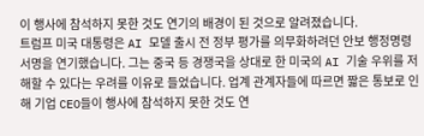이 행사에 참석하지 못한 것도 연기의 배경이 된 것으로 알려졌습니다.
트럼프 미국 대통령은 AI 모델 출시 전 정부 평가를 의무화하려던 안보 행정명령 서명을 연기했습니다. 그는 중국 등 경쟁국을 상대로 한 미국의 AI 기술 우위를 저해할 수 있다는 우려를 이유로 들었습니다. 업계 관계자들에 따르면 짧은 통보로 인해 기업 CEO들이 행사에 참석하지 못한 것도 연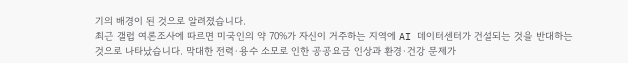기의 배경이 된 것으로 알려졌습니다.
최근 갤럽 여론조사에 따르면 미국인의 약 70%가 자신이 거주하는 지역에 AI 데이터센터가 건설되는 것을 반대하는 것으로 나타났습니다. 막대한 전력·용수 소모로 인한 공공요금 인상과 환경·건강 문제가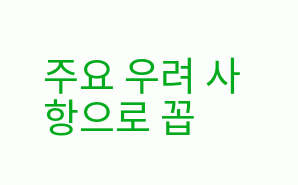주요 우려 사항으로 꼽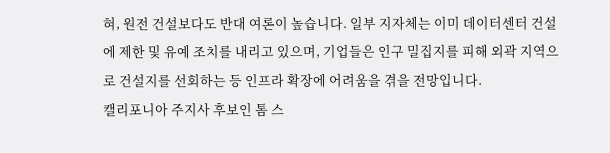혀, 원전 건설보다도 반대 여론이 높습니다. 일부 지자체는 이미 데이터센터 건설에 제한 및 유예 조치를 내리고 있으며, 기업들은 인구 밀집지를 피해 외곽 지역으로 건설지를 선회하는 등 인프라 확장에 어려움을 겪을 전망입니다.
캘리포니아 주지사 후보인 톰 스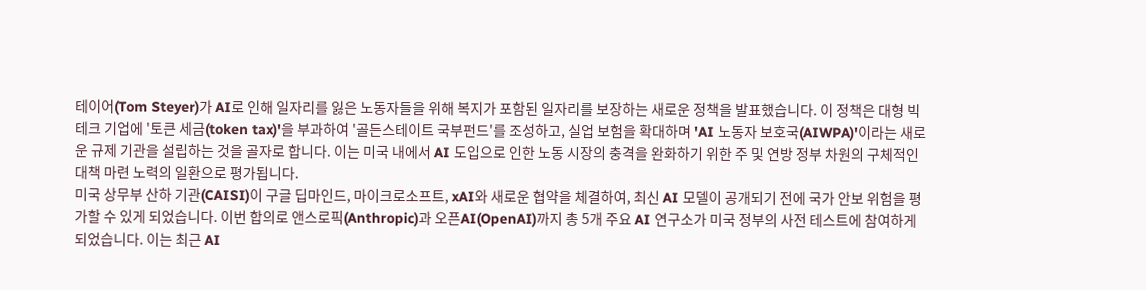테이어(Tom Steyer)가 AI로 인해 일자리를 잃은 노동자들을 위해 복지가 포함된 일자리를 보장하는 새로운 정책을 발표했습니다. 이 정책은 대형 빅테크 기업에 '토큰 세금(token tax)'을 부과하여 '골든스테이트 국부펀드'를 조성하고, 실업 보험을 확대하며 'AI 노동자 보호국(AIWPA)'이라는 새로운 규제 기관을 설립하는 것을 골자로 합니다. 이는 미국 내에서 AI 도입으로 인한 노동 시장의 충격을 완화하기 위한 주 및 연방 정부 차원의 구체적인 대책 마련 노력의 일환으로 평가됩니다.
미국 상무부 산하 기관(CAISI)이 구글 딥마인드, 마이크로소프트, xAI와 새로운 협약을 체결하여, 최신 AI 모델이 공개되기 전에 국가 안보 위험을 평가할 수 있게 되었습니다. 이번 합의로 앤스로픽(Anthropic)과 오픈AI(OpenAI)까지 총 5개 주요 AI 연구소가 미국 정부의 사전 테스트에 참여하게 되었습니다. 이는 최근 AI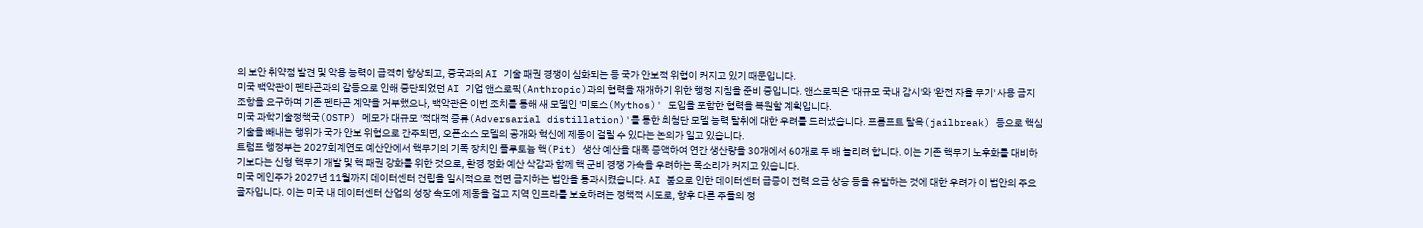의 보안 취약점 발견 및 악용 능력이 급격히 향상되고, 중국과의 AI 기술 패권 경쟁이 심화되는 등 국가 안보적 위협이 커지고 있기 때문입니다.
미국 백악관이 펜타곤과의 갈등으로 인해 중단되었던 AI 기업 앤스로픽(Anthropic)과의 협력을 재개하기 위한 행정 지침을 준비 중입니다. 앤스로픽은 '대규모 국내 감시'와 '완전 자율 무기' 사용 금지 조항을 요구하며 기존 펜타곤 계약을 거부했으나, 백악관은 이번 조치를 통해 새 모델인 '미토스(Mythos)' 도입을 포함한 협력을 복원할 계획입니다.
미국 과학기술정책국(OSTP) 메모가 대규모 '적대적 증류(Adversarial distillation)'를 통한 최첨단 모델 능력 탈취에 대한 우려를 드러냈습니다. 프롬프트 탈옥(jailbreak) 등으로 핵심 기술을 빼내는 행위가 국가 안보 위협으로 간주되면, 오픈소스 모델의 공개와 혁신에 제동이 걸릴 수 있다는 논의가 일고 있습니다.
트럼프 행정부는 2027회계연도 예산안에서 핵무기의 기폭 장치인 플루토늄 핵(Pit) 생산 예산을 대폭 증액하여 연간 생산량을 30개에서 60개로 두 배 늘리려 합니다. 이는 기존 핵무기 노후화를 대비하기보다는 신형 핵무기 개발 및 핵 패권 강화를 위한 것으로, 환경 정화 예산 삭감과 함께 핵 군비 경쟁 가속을 우려하는 목소리가 커지고 있습니다.
미국 메인주가 2027년 11월까지 데이터센터 건립을 일시적으로 전면 금지하는 법안을 통과시켰습니다. AI 붐으로 인한 데이터센터 급증이 전력 요금 상승 등을 유발하는 것에 대한 우려가 이 법안의 주요 골자입니다. 이는 미국 내 데이터센터 산업의 성장 속도에 제동을 걸고 지역 인프라를 보호하려는 정책적 시도로, 향후 다른 주들의 정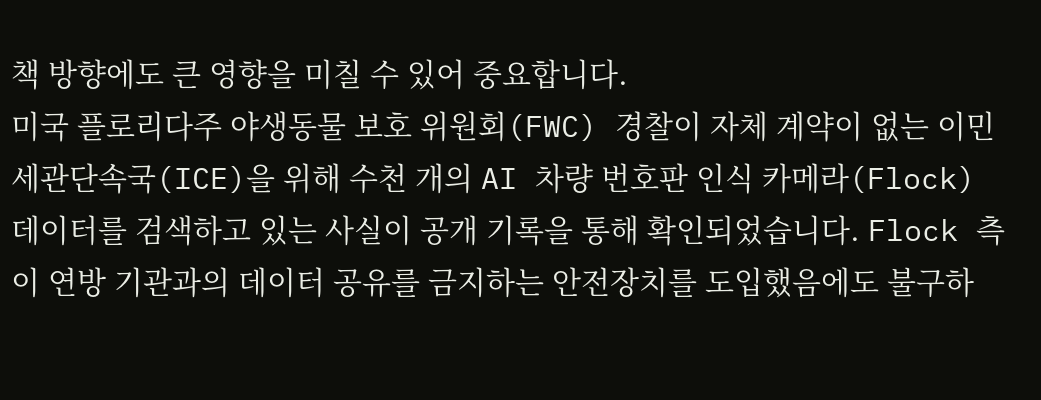책 방향에도 큰 영향을 미칠 수 있어 중요합니다.
미국 플로리다주 야생동물 보호 위원회(FWC) 경찰이 자체 계약이 없는 이민세관단속국(ICE)을 위해 수천 개의 AI 차량 번호판 인식 카메라(Flock) 데이터를 검색하고 있는 사실이 공개 기록을 통해 확인되었습니다. Flock 측이 연방 기관과의 데이터 공유를 금지하는 안전장치를 도입했음에도 불구하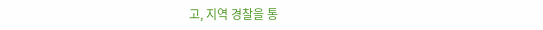고, 지역 경찰을 통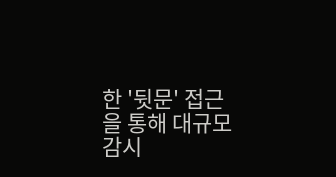한 '뒷문' 접근을 통해 대규모 감시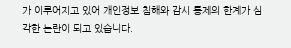가 이루어지고 있어 개인정보 침해와 감시 통제의 한계가 심각한 논란이 되고 있습니다.